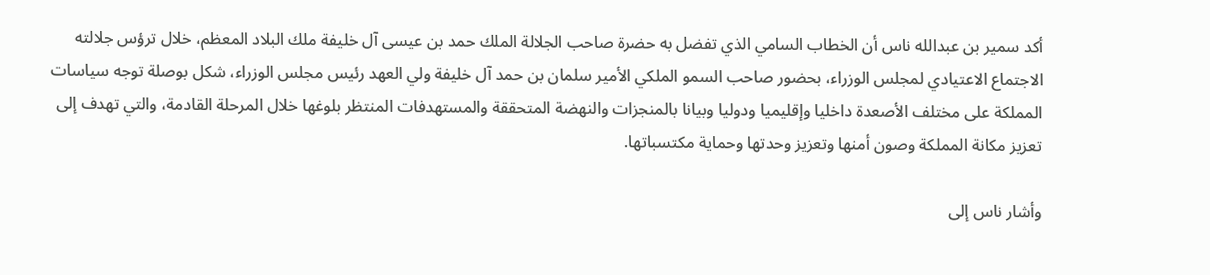أكد سمير بن عبدالله ناس أن الخطاب السامي الذي تفضل به حضرة صاحب الجلالة الملك حمد بن عيسى آل خليفة ملك البلاد المعظم، خلال ترؤس جلالته الاجتماع الاعتيادي لمجلس الوزراء، بحضور صاحب السمو الملكي الأمير سلمان بن حمد آل خليفة ولي العهد رئيس مجلس الوزراء، شكل بوصلة توجه سياسات المملكة على مختلف الأصعدة داخليا وإقليميا ودوليا وبيانا بالمنجزات والنهضة المتحققة والمستهدفات المنتظر بلوغها خلال المرحلة القادمة، والتي تهدف إلى تعزيز مكانة المملكة وصون أمنها وتعزيز وحدتها وحماية مكتسباتها.

وأشار ناس إلى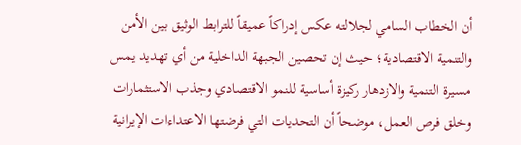أن الخطاب السامي لجلالته عكس إدراكاً عميقاً للترابط الوثيق بين الأمن والتنمية الاقتصادية؛ حيث إن تحصين الجبهة الداخلية من أي تهديد يمس مسيرة التنمية والازدهار ركيزة أساسية للنمو الاقتصادي وجذب الاستثمارات وخلق فرص العمل، موضحاً أن التحديات التي فرضتها الاعتداءات الإيرانية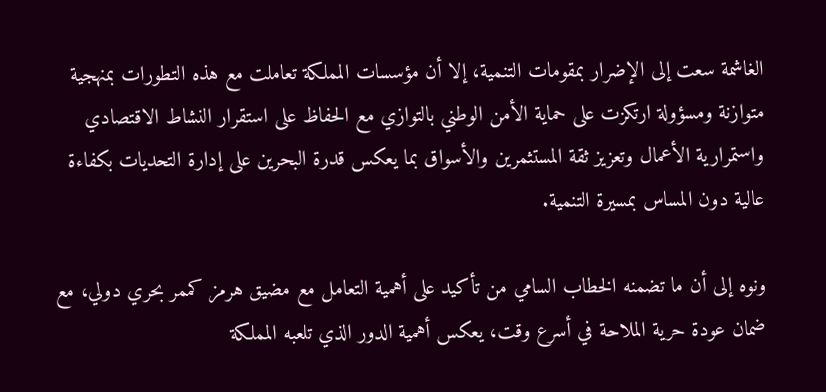الغاشمة سعت إلى الإضرار بمقومات التنمية، إلا أن مؤسسات المملكة تعاملت مع هذه التطورات بمنهجية متوازنة ومسؤولة ارتكزت على حماية الأمن الوطني بالتوازي مع الحفاظ على استقرار النشاط الاقتصادي واستمرارية الأعمال وتعزيز ثقة المستثمرين والأسواق بما يعكس قدرة البحرين على إدارة التحديات بكفاءة عالية دون المساس بمسيرة التنمية.

ونوه إلى أن ما تضمنه الخطاب السامي من تأكيد على أهمية التعامل مع مضيق هرمز كممر بحري دولي، مع ضمان عودة حرية الملاحة في أسرع وقت، يعكس أهمية الدور الذي تلعبه المملكة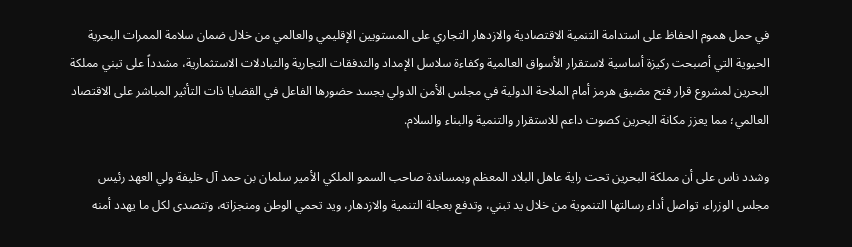في حمل هموم الحفاظ على استدامة التنمية الاقتصادية والازدهار التجاري على المستويين الإقليمي والعالمي من خلال ضمان سلامة الممرات البحرية الحيوية التي أصبحت ركيزة أساسية لاستقرار الأسواق العالمية وكفاءة سلاسل الإمداد والتدفقات التجارية والتبادلات الاستثمارية، مشدداً على تبني مملكة البحرين لمشروع قرار فتح مضيق هرمز أمام الملاحة الدولية في مجلس الأمن الدولي يجسد حضورها الفاعل في القضايا ذات التأثير المباشر على الاقتصاد العالمي؛ مما يعزز مكانة البحرين كصوت داعم للاستقرار والتنمية والبناء والسلام.

وشدد ناس على أن مملكة البحرين تحت راية عاهل البلاد المعظم وبمساندة صاحب السمو الملكي الأمير سلمان بن حمد آل خليفة ولي العهد رئيس مجلس الوزراء، تواصل أداء رسالتها التنموية من خلال يد تبني، وتدفع بعجلة التنمية والازدهار، ويد تحمي الوطن ومنجزاته، وتتصدى لكل ما يهدد أمنه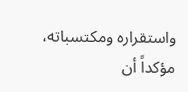واستقراره ومكتسباته، مؤكداً أن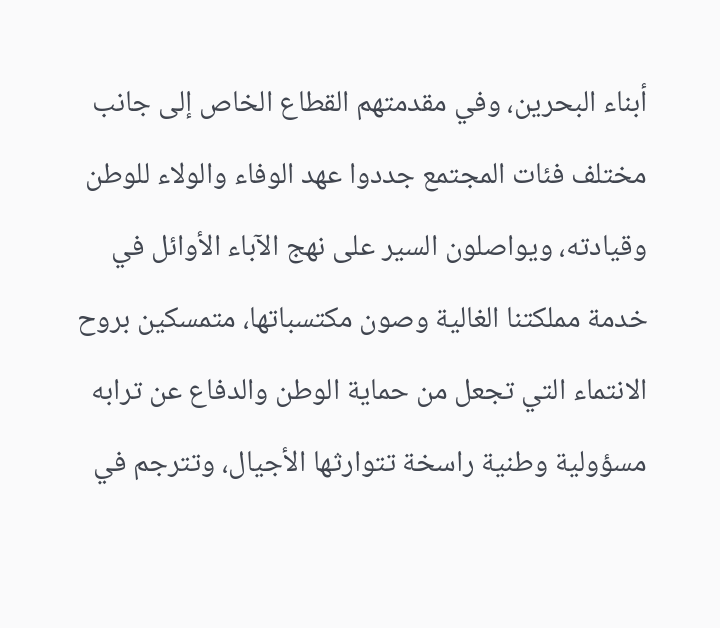أبناء البحرين، وفي مقدمتهم القطاع الخاص إلى جانب مختلف فئات المجتمع جددوا عهد الوفاء والولاء للوطن وقيادته، ويواصلون السير على نهج الآباء الأوائل في خدمة مملكتنا الغالية وصون مكتسباتها، متمسكين بروح الانتماء التي تجعل من حماية الوطن والدفاع عن ترابه مسؤولية وطنية راسخة تتوارثها الأجيال، وتترجم في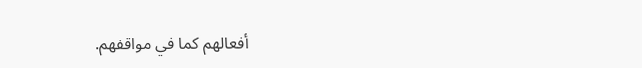أفعالهم كما في مواقفهم.